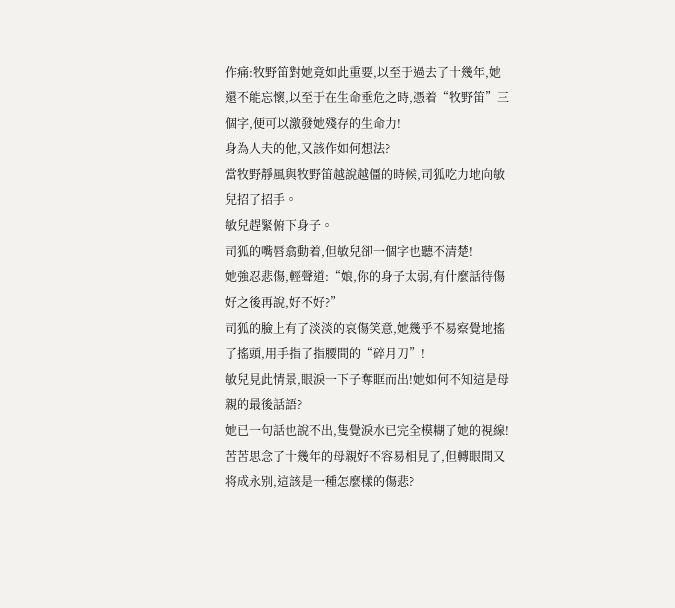作痛:牧野笛對她竟如此重要,以至于過去了十幾年,她還不能忘懷,以至于在生命垂危之時,憑着“牧野笛”三個字,便可以激發她殘存的生命力!
身為人夫的他,又該作如何想法?
當牧野靜風與牧野笛越說越僵的時候,司狐吃力地向敏兒招了招手。
敏兒趕緊俯下身子。
司狐的嘴唇翕動着,但敏兒卻一個字也聽不清楚!
她強忍悲傷,輕聲道:“娘,你的身子太弱,有什麼話待傷好之後再說,好不好?”
司狐的臉上有了淡淡的哀傷笑意,她幾乎不易察覺地搖了搖頭,用手指了指腰間的“碎月刀”!
敏兒見此情景,眼淚一下子奪眶而出!她如何不知這是母親的最後話語?
她已一句話也說不出,隻覺淚水已完全模糊了她的視線!
苦苦思念了十幾年的母親好不容易相見了,但轉眼間又将成永别,這該是一種怎麼樣的傷悲?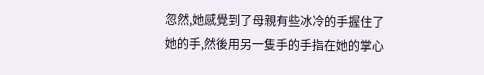忽然,她感覺到了母親有些冰冷的手握住了她的手,然後用另一隻手的手指在她的掌心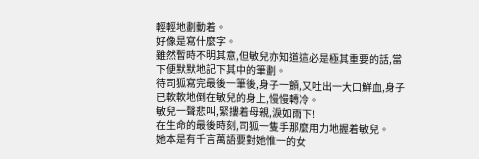輕輕地劃動着。
好像是寫什麼字。
雖然暫時不明其意,但敏兒亦知道這必是極其重要的話,當下便默默地記下其中的筆劃。
待司狐寫完最後一筆後,身子一顫,又吐出一大口鮮血,身子已軟軟地倒在敏兒的身上,慢慢轉冷。
敏兒一聲悲叫,緊摟着母親,淚如雨下!
在生命的最後時刻,司狐一隻手那麼用力地握着敏兒。
她本是有千言萬語要對她惟一的女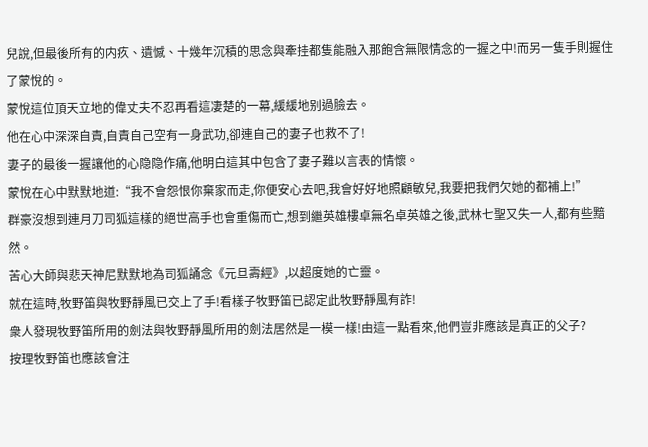兒說,但最後所有的内疚、遺憾、十幾年沉積的思念與牽挂都隻能融入那飽含無限情念的一握之中!而另一隻手則握住了蒙悅的。
蒙悅這位頂天立地的偉丈夫不忍再看這凄楚的一幕,緩緩地别過臉去。
他在心中深深自責,自責自己空有一身武功,卻連自己的妻子也救不了!
妻子的最後一握讓他的心隐隐作痛,他明白這其中包含了妻子難以言表的情懷。
蒙悅在心中默默地道:“我不會怨恨你棄家而走,你便安心去吧,我會好好地照顧敏兒,我要把我們欠她的都補上!”
群豪沒想到連月刀司狐這樣的絕世高手也會重傷而亡,想到繼英雄樓卓無名卓英雄之後,武林七聖又失一人,都有些黯然。
苦心大師與悲天神尼默默地為司狐誦念《元旦壽經》,以超度她的亡靈。
就在這時,牧野笛與牧野靜風已交上了手!看樣子牧野笛已認定此牧野靜風有詐!
衆人發現牧野笛所用的劍法與牧野靜風所用的劍法居然是一模一樣!由這一點看來,他們豈非應該是真正的父子?
按理牧野笛也應該會注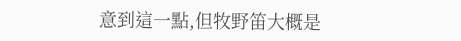意到這一點,但牧野笛大概是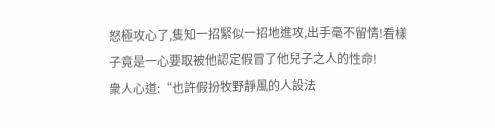怒極攻心了,隻知一招緊似一招地進攻,出手毫不留情!看樣子竟是一心要取被他認定假冒了他兒子之人的性命!
衆人心道:“也許假扮牧野靜風的人設法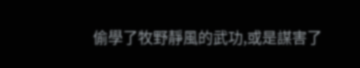偷學了牧野靜風的武功,或是謀害了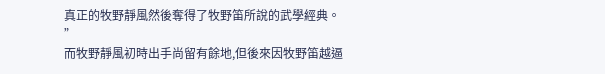真正的牧野靜風然後奪得了牧野笛所說的武學經典。
”
而牧野靜風初時出手尚留有餘地,但後來因牧野笛越逼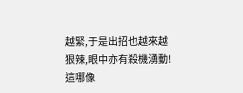越緊,于是出招也越來越狠辣,眼中亦有殺機湧動!
這哪像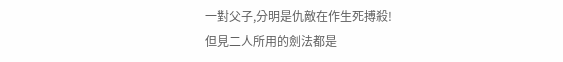一對父子,分明是仇敵在作生死搏殺!
但見二人所用的劍法都是